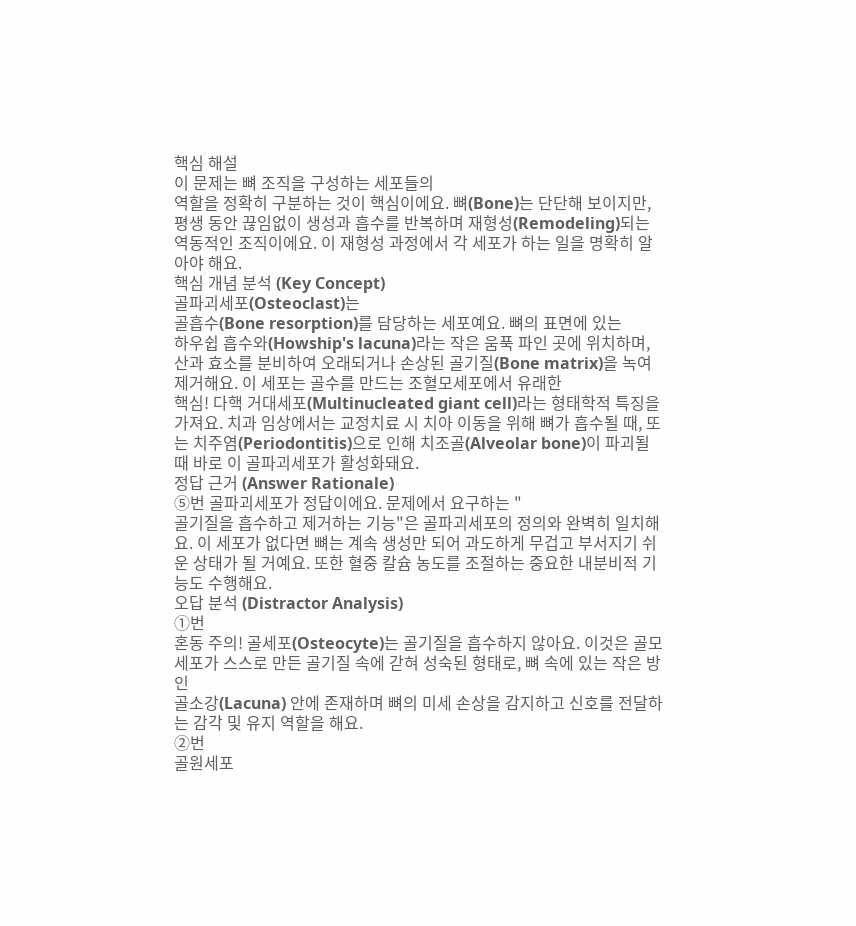핵심 해설
이 문제는 뼈 조직을 구성하는 세포들의
역할을 정확히 구분하는 것이 핵심이에요. 뼈(Bone)는 단단해 보이지만, 평생 동안 끊임없이 생성과 흡수를 반복하며 재형성(Remodeling)되는 역동적인 조직이에요. 이 재형성 과정에서 각 세포가 하는 일을 명확히 알아야 해요.
핵심 개념 분석 (Key Concept)
골파괴세포(Osteoclast)는
골흡수(Bone resorption)를 담당하는 세포예요. 뼈의 표면에 있는
하우쉽 흡수와(Howship's lacuna)라는 작은 움푹 파인 곳에 위치하며, 산과 효소를 분비하여 오래되거나 손상된 골기질(Bone matrix)을 녹여 제거해요. 이 세포는 골수를 만드는 조혈모세포에서 유래한
핵심! 다핵 거대세포(Multinucleated giant cell)라는 형태학적 특징을 가져요. 치과 임상에서는 교정치료 시 치아 이동을 위해 뼈가 흡수될 때, 또는 치주염(Periodontitis)으로 인해 치조골(Alveolar bone)이 파괴될 때 바로 이 골파괴세포가 활성화돼요.
정답 근거 (Answer Rationale)
⑤번 골파괴세포가 정답이에요. 문제에서 요구하는 "
골기질을 흡수하고 제거하는 기능"은 골파괴세포의 정의와 완벽히 일치해요. 이 세포가 없다면 뼈는 계속 생성만 되어 과도하게 무겁고 부서지기 쉬운 상태가 될 거예요. 또한 혈중 칼슘 농도를 조절하는 중요한 내분비적 기능도 수행해요.
오답 분석 (Distractor Analysis)
①번
혼동 주의! 골세포(Osteocyte)는 골기질을 흡수하지 않아요. 이것은 골모세포가 스스로 만든 골기질 속에 갇혀 성숙된 형태로, 뼈 속에 있는 작은 방인
골소강(Lacuna) 안에 존재하며 뼈의 미세 손상을 감지하고 신호를 전달하는 감각 및 유지 역할을 해요.
②번
골원세포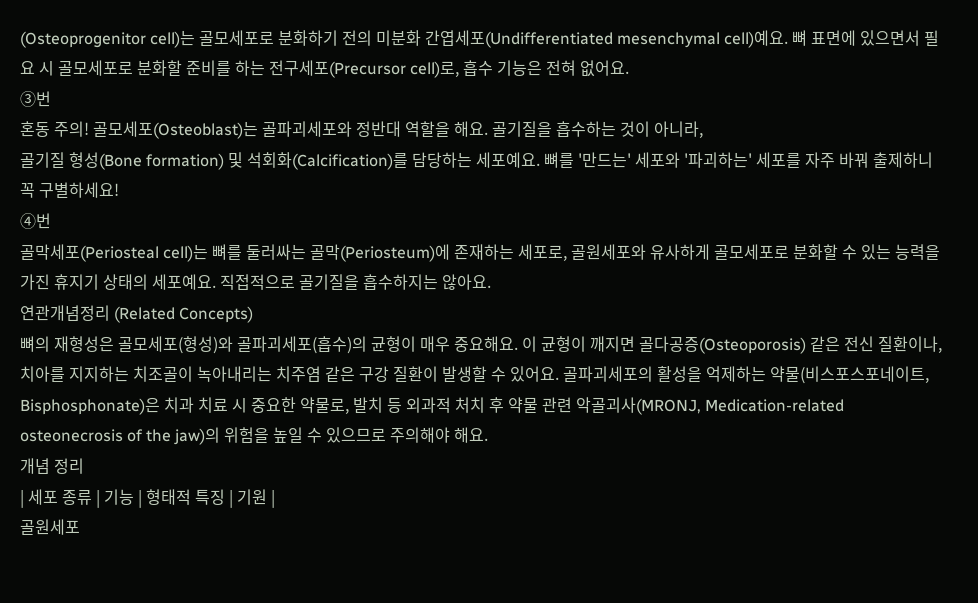(Osteoprogenitor cell)는 골모세포로 분화하기 전의 미분화 간엽세포(Undifferentiated mesenchymal cell)예요. 뼈 표면에 있으면서 필요 시 골모세포로 분화할 준비를 하는 전구세포(Precursor cell)로, 흡수 기능은 전혀 없어요.
③번
혼동 주의! 골모세포(Osteoblast)는 골파괴세포와 정반대 역할을 해요. 골기질을 흡수하는 것이 아니라,
골기질 형성(Bone formation) 및 석회화(Calcification)를 담당하는 세포예요. 뼈를 '만드는' 세포와 '파괴하는' 세포를 자주 바꿔 출제하니 꼭 구별하세요!
④번
골막세포(Periosteal cell)는 뼈를 둘러싸는 골막(Periosteum)에 존재하는 세포로, 골원세포와 유사하게 골모세포로 분화할 수 있는 능력을 가진 휴지기 상태의 세포예요. 직접적으로 골기질을 흡수하지는 않아요.
연관개념정리 (Related Concepts)
뼈의 재형성은 골모세포(형성)와 골파괴세포(흡수)의 균형이 매우 중요해요. 이 균형이 깨지면 골다공증(Osteoporosis) 같은 전신 질환이나, 치아를 지지하는 치조골이 녹아내리는 치주염 같은 구강 질환이 발생할 수 있어요. 골파괴세포의 활성을 억제하는 약물(비스포스포네이트, Bisphosphonate)은 치과 치료 시 중요한 약물로, 발치 등 외과적 처치 후 약물 관련 악골괴사(MRONJ, Medication-related osteonecrosis of the jaw)의 위험을 높일 수 있으므로 주의해야 해요.
개념 정리
| 세포 종류 | 기능 | 형태적 특징 | 기원 |
골원세포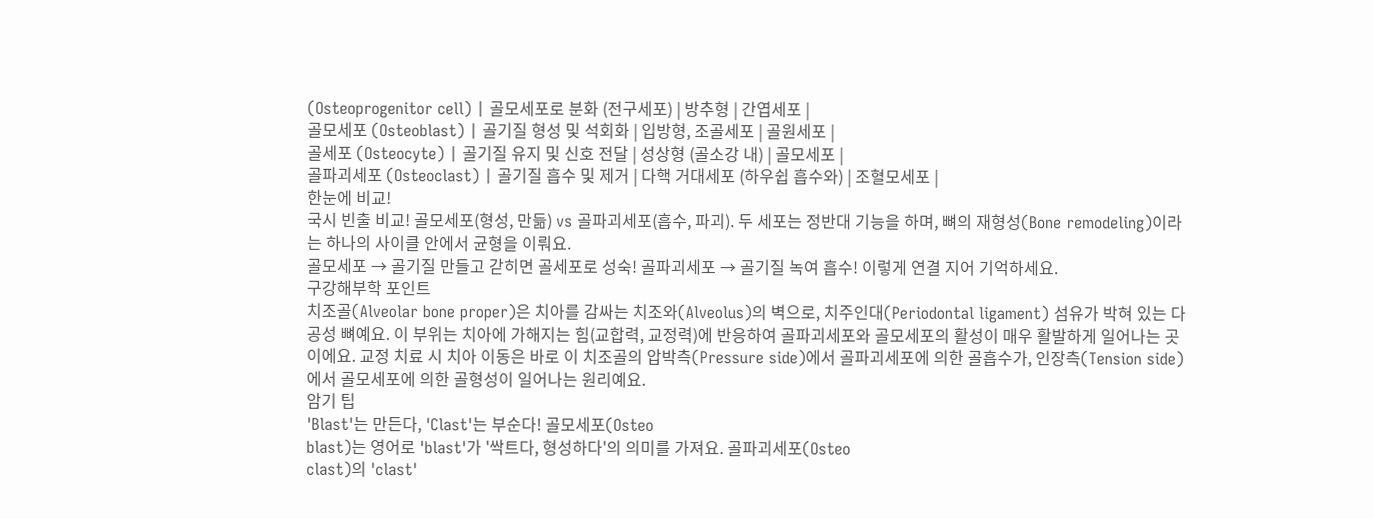(Osteoprogenitor cell) | 골모세포로 분화 (전구세포) | 방추형 | 간엽세포 |
골모세포 (Osteoblast) | 골기질 형성 및 석회화 | 입방형, 조골세포 | 골원세포 |
골세포 (Osteocyte) | 골기질 유지 및 신호 전달 | 성상형 (골소강 내) | 골모세포 |
골파괴세포 (Osteoclast) | 골기질 흡수 및 제거 | 다핵 거대세포 (하우쉽 흡수와) | 조혈모세포 |
한눈에 비교!
국시 빈출 비교! 골모세포(형성, 만듦) vs 골파괴세포(흡수, 파괴). 두 세포는 정반대 기능을 하며, 뼈의 재형성(Bone remodeling)이라는 하나의 사이클 안에서 균형을 이뤄요.
골모세포 → 골기질 만들고 갇히면 골세포로 성숙! 골파괴세포 → 골기질 녹여 흡수! 이렇게 연결 지어 기억하세요.
구강해부학 포인트
치조골(Alveolar bone proper)은 치아를 감싸는 치조와(Alveolus)의 벽으로, 치주인대(Periodontal ligament) 섬유가 박혀 있는 다공성 뼈예요. 이 부위는 치아에 가해지는 힘(교합력, 교정력)에 반응하여 골파괴세포와 골모세포의 활성이 매우 활발하게 일어나는 곳이에요. 교정 치료 시 치아 이동은 바로 이 치조골의 압박측(Pressure side)에서 골파괴세포에 의한 골흡수가, 인장측(Tension side)에서 골모세포에 의한 골형성이 일어나는 원리예요.
암기 팁
'Blast'는 만든다, 'Clast'는 부순다! 골모세포(Osteo
blast)는 영어로 'blast'가 '싹트다, 형성하다'의 의미를 가져요. 골파괴세포(Osteo
clast)의 'clast'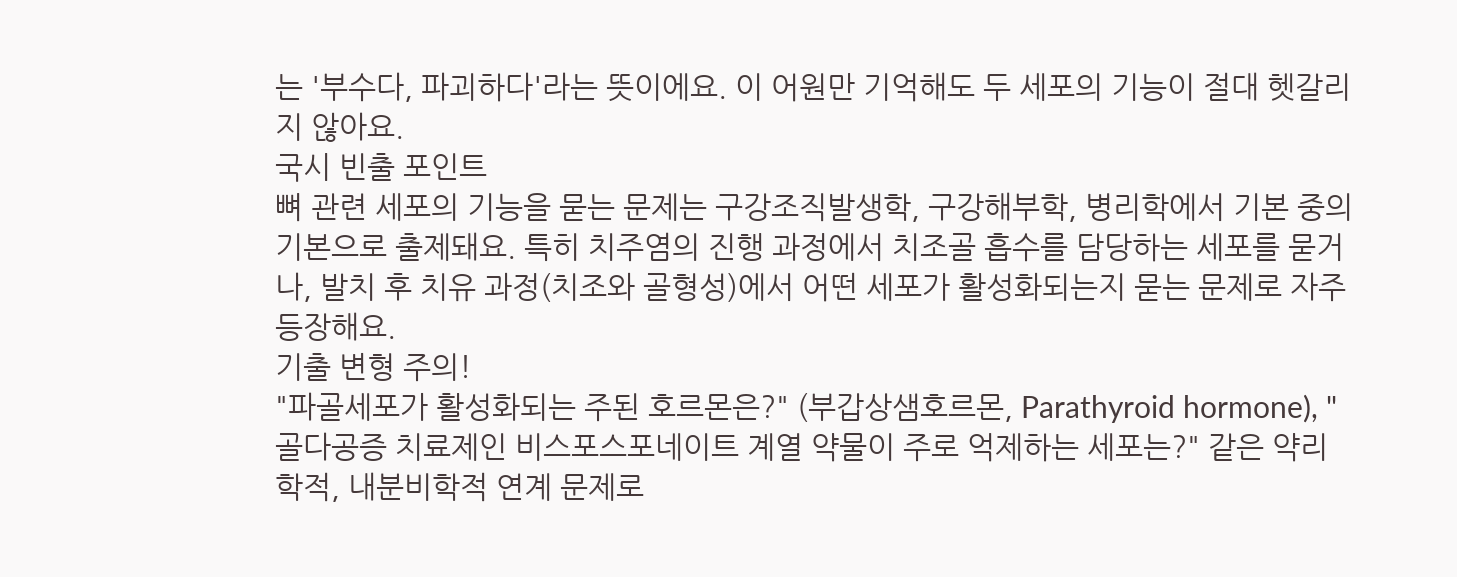는 '부수다, 파괴하다'라는 뜻이에요. 이 어원만 기억해도 두 세포의 기능이 절대 헷갈리지 않아요.
국시 빈출 포인트
뼈 관련 세포의 기능을 묻는 문제는 구강조직발생학, 구강해부학, 병리학에서 기본 중의 기본으로 출제돼요. 특히 치주염의 진행 과정에서 치조골 흡수를 담당하는 세포를 묻거나, 발치 후 치유 과정(치조와 골형성)에서 어떤 세포가 활성화되는지 묻는 문제로 자주 등장해요.
기출 변형 주의!
"파골세포가 활성화되는 주된 호르몬은?" (부갑상샘호르몬, Parathyroid hormone), "골다공증 치료제인 비스포스포네이트 계열 약물이 주로 억제하는 세포는?" 같은 약리학적, 내분비학적 연계 문제로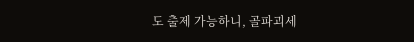도 출제 가능하니, 골파괴세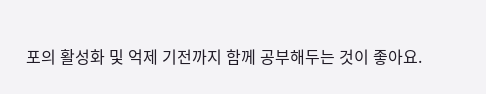포의 활성화 및 억제 기전까지 함께 공부해두는 것이 좋아요.